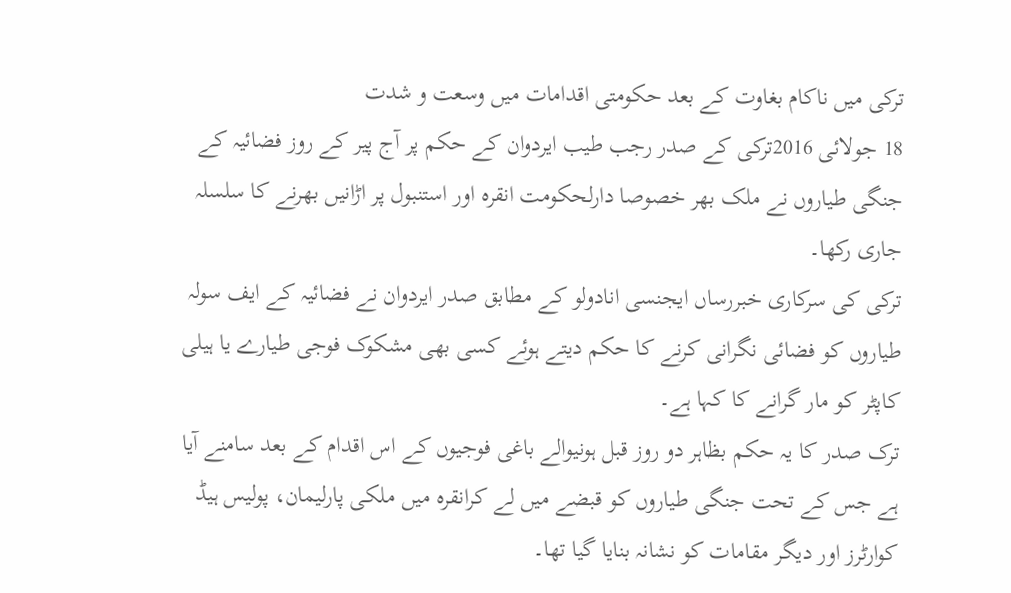ترکی میں ناکام بغاوت کے بعد حکومتی اقدامات میں وسعت و شدت
18 جولائی 2016ترکی کے صدر رجب طیب ایردوان کے حکم پر آج پیر کے روز فضائیہ کے جنگی طیاروں نے ملک بھر خصوصا دارلحکومت انقرہ اور استنبول پر اڑانیں بھرنے کا سلسلہ جاری رکھا۔
ترکی کی سرکاری خبررساں ایجنسی انادولو کے مطابق صدر ایردوان نے فضائیہ کے ایف سولہ طیاروں کو فضائی نگرانی کرنے کا حکم دیتے ہوئے کسی بھی مشکوک فوجی طیارے یا ہیلی کاپٹر کو مار گرانے کا کہا ہے۔
ترک صدر کا یہ حکم بظاہر دو روز قبل ہونیوالے باغی فوجیوں کے اس اقدام کے بعد سامنے آیا ہے جس کے تحت جنگی طیاروں کو قبضے میں لے کرانقرہ میں ملکی پارلیمان، پولیس ہیڈ کوارٹرز اور دیگر مقامات کو نشانہ بنایا گیا تھا۔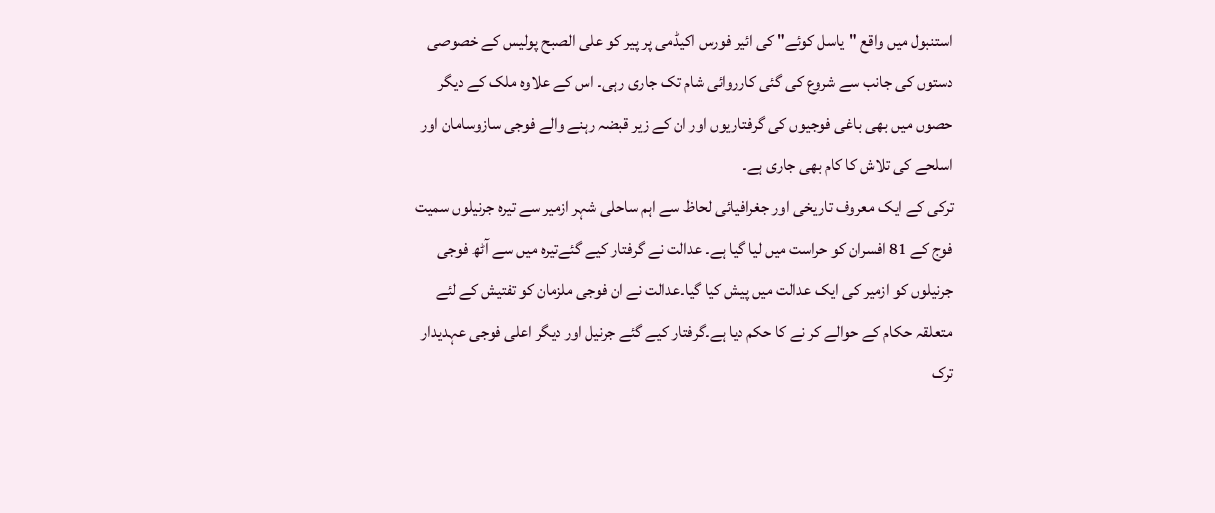استنبول میں واقع "یاسل کوئے" کی ائیر فورس اکیڈمی پر پیر کو علی الصبح پولیس کے خصوصی دستوں کی جانب سے شروع کی گئی کارروائی شام تک جاری رہی۔ اس کے علاوہ ملک کے دیگر حصوں میں بھی باغی فوجیوں کی گرفتاریوں اور ان کے زیر قبضہ رہنے والے فوجی سازوسامان اور اسلحے کی تلاش کا کام بھی جاری ہے۔
ترکی کے ایک معروف تاریخی اور جغرافیائی لحاظ سے اہم ساحلی شہر ازمیر سے تیرہ جرنیلوں سمیت فوج کے 81 افسران کو حراست میں لیا گیا ہے۔ عدالت نے گرفتار کیے گئےتیرہ میں سے آٹھ فوجی جرنیلوں کو ازمیر کی ایک عدالت میں پیش کیا گیا۔عدالت نے ان فوجی ملزمان کو تفتیش کے لئے متعلقہ حکام کے حوالے کر نے کا حکم دیا ہے۔گرفتار کیے گئے جرنیل اور دیگر اعلی فوجی عہدیدار ترک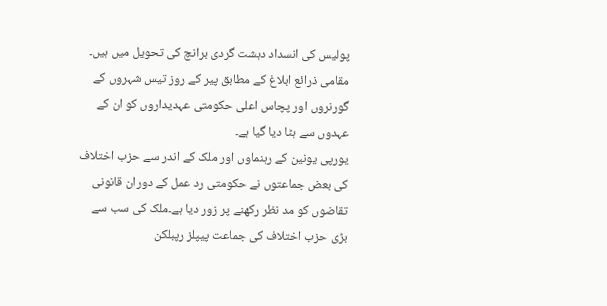پولیس کی انسداد دہشت گردی برانچ کی تحویل میں ہیں۔
مقامی ذرائع ابلاغ کے مطابق پیر کے روز تیس شہروں کے گورنروں اور پچاس اعلی حکومتی عہدیداروں کو ان کے عہدوں سے ہٹا دیا گیا ہے۔
یورپی یونین کے رہنماوں اور ملک کے اندر سے حزب اختلاف کی بعض جماعتوں نے حکومتی رد عمل کے دوران قانونی تقاضوں کو مد نظر رکھنے پر زور دیا ہے۔ملک کی سب سے بڑی حزب اختلاف کی جماعت پیپلز رپبلکن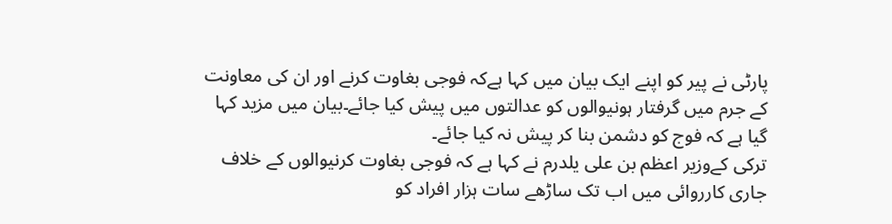پارٹی نے پیر کو اپنے ایک بیان میں کہا ہےکہ فوجی بغاوت کرنے اور ان کی معاونت کے جرم میں گرفتار ہونیوالوں کو عدالتوں میں پیش کیا جائے۔بیان میں مزید کہا گیا ہے کہ فوج کو دشمن بنا کر پیش نہ کیا جائے۔
ترکی کےوزیر اعظم بن علی یلدرم نے کہا ہے کہ فوجی بغاوت کرنیوالوں کے خلاف جاری کارروائی میں اب تک ساڑھے سات ہزار افراد کو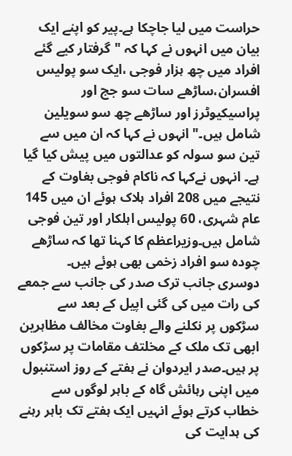حراست میں لیا جاچکا ہے۔پیر کو اپنے ایک بیان میں انہوں نے کہا کہ "گرفتار کیے گئے افراد میں چھ ہزار فوجی ،ایک سو پولیس افسران،ساڑھے سات سو جج اور پراسیکیوٹرز اور ساڑھے چھ سو سویلین شامل ہیں۔" انہوں نے کہا کہ ان میں سے تین سو سولہ کو عدالتوں میں پیش کیا گیا ہے۔ انہوں نےکہا کہ ناکام فوجی بغاوت کے نتیجے میں 208 افراد ہلاک ہوئے ان میں 145 عام شہری، 60 پولیس اہلکار اور تین فوجی شامل ہیں۔وزیراعظم کا کہنا تھا کہ ساڑھے چودہ سو افراد زخمی بھی ہوئے ہیں۔
دوسری جانب ترک صدر کی جانب سے جمعے کی رات میں کی گئی اپیل کے بعد سے سڑکوں پر نکلنے والے بغاوت مخالف مظاہرین ابھی تک ملک کے مخلتف مقامات پر سڑکوں پر ہیں۔صدر ایردوان نے ہفتے کے روز استنبول میں اپنی رہائش گاہ کے باہر لوگوں سے خطاب کرتے ہوئے انہیں ایک ہفتے تک باہر رہنے کی ہدایت کی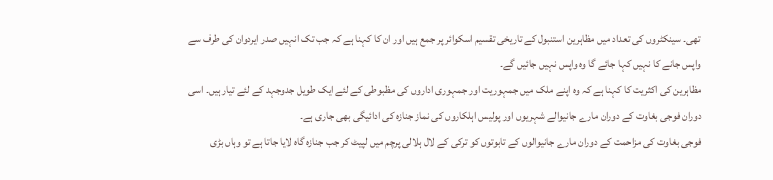تھی۔ سینکٹروں کی تعداد میں مظاہرین استنبول کے تاریخی تقسیم اسکوائر پر جمع ہیں اور ان کا کہنا ہے کہ جب تک انہیں صدر ایردوان کی طرف سے واپس جانے کا نہیں کہا جائے گا وہ واپس نہیں جائیں گے۔
مظاہرین کی اکثریت کا کہنا ہے کہ وہ اپنے ملک میں جمہوریت اور جمہوری اداروں کی مظبوطی کے لئے ایک طویل جدوجہد کے لئے تیار ہیں۔ اسی دوران فوجی بغاوت کے دوران مارے جانیوالے شہریوں اور پولیس اہلکاروں کی نماز جنازہ کی ادائیگی بھی جاری ہے۔
فوجی بغاوت کی مزاحمت کے دوران مارے جانیوالوں کے تابوتوں کو ترکی کے لال ہلالی پرچم میں لپیٹ کر جب جنازہ گاہ لایا جاتا ہے تو وہاں بڑی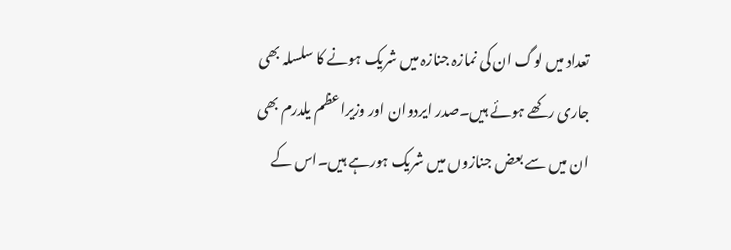تعداد میں لوگ ان کی نمازہ جنازہ میں شریک ہونے کا سلسلہ بھی جاری رکھے ہوئے ہیں۔صدر ایردوان اور وزیراعظم یلدرم بھی ان میں سے بعض جنازوں میں شریک ہورہے ہیں۔اس کے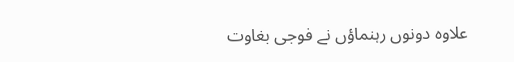علاوہ دونوں رہنماؤں نے فوجی بغاوت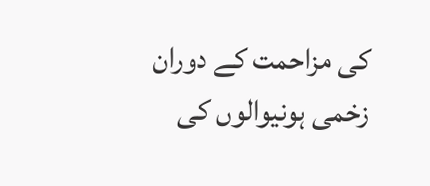کی مزاحمت کے دوران زخمی ہونیوالوں کی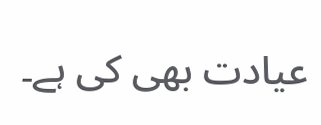عیادت بھی کی ہے۔